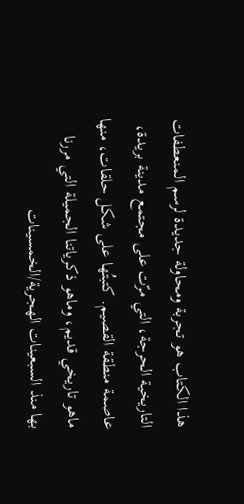هذا الكتاب هو تجربة ومحاولة جديدة لرسم المنعطفات التاريخية الحرجة، التي مرّت على مجتمع مدينة بريدة، عاصمة منطقة القصيم. كتبتُها على شكل حلقات، منها ماهو تاريخي قديم، وماهو ذكرياتنا الجميلة التي مررنا بها منذ السبعينات الهجرية/الخمسينات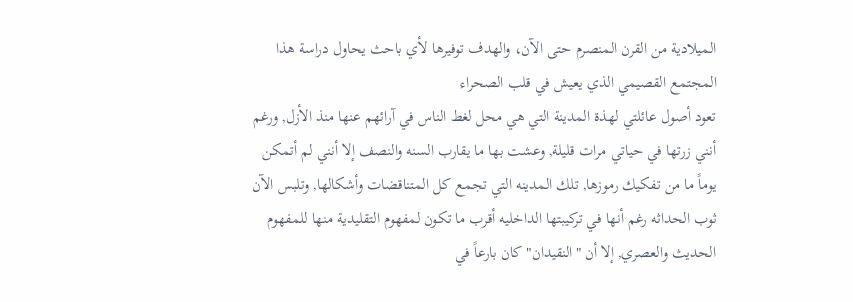الميلادية من القرن المنصرم حتى الآن، والهدف توفيرها لأي باحث يحاول دراسة هذا المجتمع القصيمي الذي يعيش في قلب الصحراء
تعود أصول عائلتي لهذة المدينة التي هي محل لغط الناس في آرائهم عنها منذ الأزل, ورغم أنني زرتها في حياتي مرات قليلة, وعشت بها ما يقارب السنه والنصف إلا أنني لم أتمكن يوماً ما من تفكيك رموزها, تلك المدينه التي تجمع كل المتناقضات وأشكالها, وتلبس الآن ثوب الحداثه رغم أنها في تركيبتها الداخليه أقرب ما تكون لمفهوم التقليدية منها للمفهوم الحديث والعصري, إلا أن "النقيدان" كان بارعاً في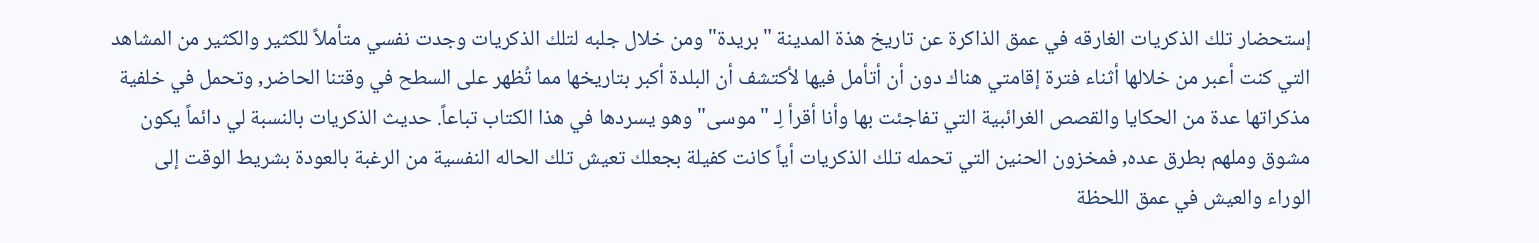إستحضار تلك الذكريات الغارقه في عمق الذاكرة عن تاريخ هذة المدينة "بريدة" ومن خلال جلبه لتلك الذكريات وجدت نفسي متأملاً للكثير والكثير من المشاهد التي كنت أعبر من خلالها أثناء فترة إقامتي هناك دون أن أتأمل فيها لأكتشف أن البلدة أكبر بتاريخها مما تُظهر على السطح في وقتنا الحاضر, وتحمل في خلفية مذكراتها عدة من الحكايا والقصص الغرائبية التي تفاجئت بها وأنا أقرأ لِـ "موسى" وهو يسردها في هذا الكتاب تباعاً. حديث الذكريات بالنسبة لي دائماً يكون مشوق وملهم بطرق عده, فمخزون الحنين التي تحمله تلك الذكريات أياً كانت كفيلة بجعلك تعيش تلك الحاله النفسية من الرغبة بالعودة بشريط الوقت إلى الوراء والعيش في عمق اللحظة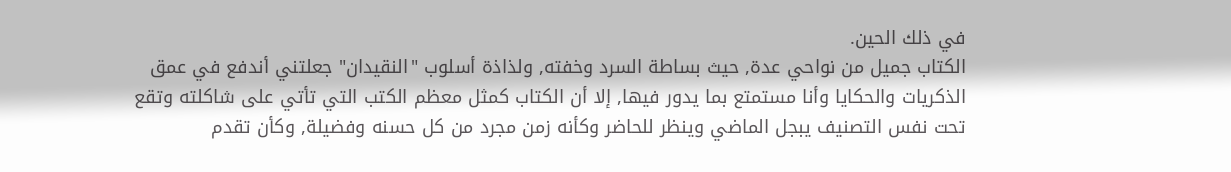في ذلك الحين.
الكتاب جميل من نواحي عدة, حيث بساطة السرد وخفته, ولذاذة أسلوب "النقيدان" جعلتني أندفع في عمق الذكريات والحكايا وأنا مستمتع بما يدور فيها, إلا أن الكتاب كمثل معظم الكتب التي تأتي على شاكلته وتقع تحت نفس التصنيف يبجل الماضي وينظر للحاضر وكأنه زمن مجرد من كل حسنه وفضيلة, وكأن تقدم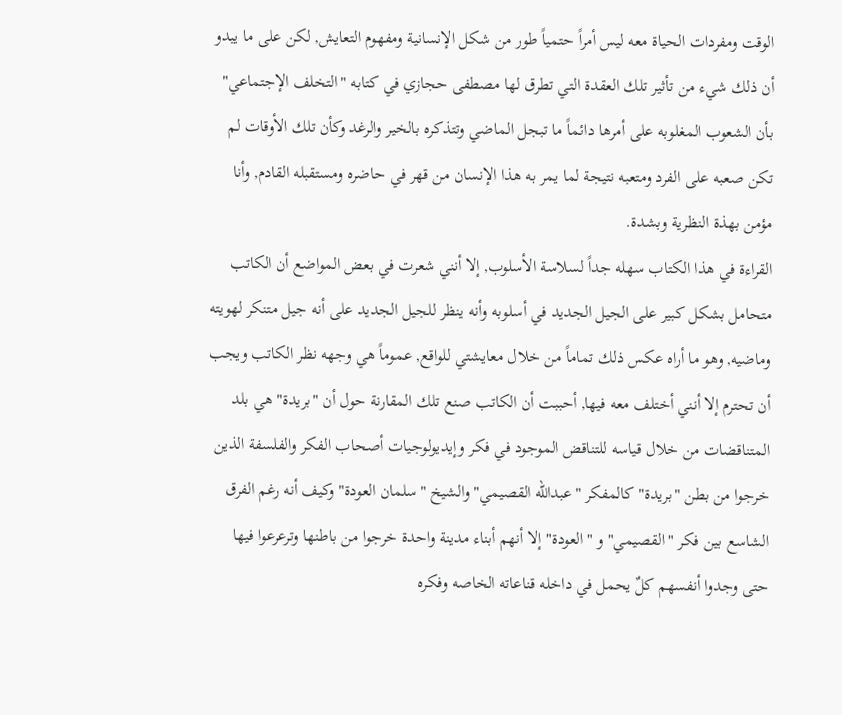الوقت ومفردات الحياة معه ليس أمراً حتمياً طور من شكل الإنسانية ومفهوم التعايش, لكن على ما يبدو أن ذلك شيء من تأثير تلك العقدة التي تطرق لها مصطفى حجازي في كتابه "التخلف الإجتماعي" بأن الشعوب المغلوبه على أمرها دائماً ما تبجل الماضي وتتذكره بالخير والرغد وكأن تلك الأوقات لم تكن صعبه على الفرد ومتعبه نتيجة لما يمر به هذا الإنسان من قهر في حاضره ومستقبله القادم, وأنا مؤمن بهذة النظرية وبشدة.
القراءة في هذا الكتاب سهله جداً لسلاسة الأسلوب, إلا أنني شعرت في بعض المواضع أن الكاتب متحامل بشكل كبير على الجيل الجديد في أسلوبه وأنه ينظر للجيل الجديد على أنه جيل متنكر لهويته وماضيه, وهو ما أراه عكس ذلك تماماً من خلال معايشتي للواقع, عموماً هي وجهه نظر الكاتب ويجب أن تحترم إلا أنني أختلف معه فيها, أحببت أن الكاتب صنع تلك المقارنة حول أن "بريدة" هي بلد المتناقضات من خلال قياسه للتناقض الموجود في فكر وإيديولوجيات أصحاب الفكر والفلسفة الذين خرجوا من بطن "بريدة" كالمفكر "عبدالله القصيمي" والشيخ "سلمان العودة" وكيف أنه رغم الفرق الشاسع بين فكر "القصيمي" و "العودة" إلا أنهم أبناء مدينة واحدة خرجوا من باطنها وترعرعوا فيها حتى وجدوا أنفسهم كلٌ يحمل في داخله قناعاته الخاصه وفكره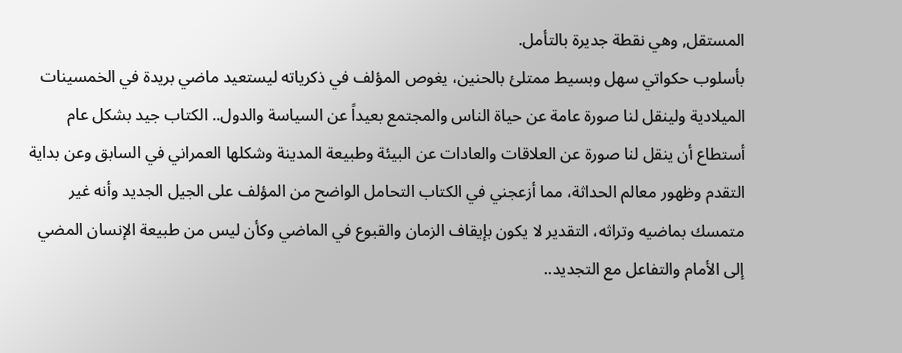المستقل, وهي نقطة جديرة بالتأمل.
بأسلوب حكواتي سهل وبسيط ممتلئ بالحنين، يغوص المؤلف في ذكرياته ليستعيد ماضي بريدة في الخمسينات الميلادية ولينقل لنا صورة عامة عن حياة الناس والمجتمع بعيداً عن السياسة والدول.. الكتاب جيد بشكل عام أستطاع أن ينقل لنا صورة عن العلاقات والعادات عن البيئة وطبيعة المدينة وشكلها العمراني في السابق وعن بداية التقدم وظهور معالم الحداثة، مما أزعجني في الكتاب التحامل الواضح من المؤلف على الجيل الجديد وأنه غير متمسك بماضيه وتراثه، التقدير لا يكون بإيقاف الزمان والقبوع في الماضي وكأن ليس من طبيعة الإنسان المضي إلى الأمام والتفاعل مع التجديد..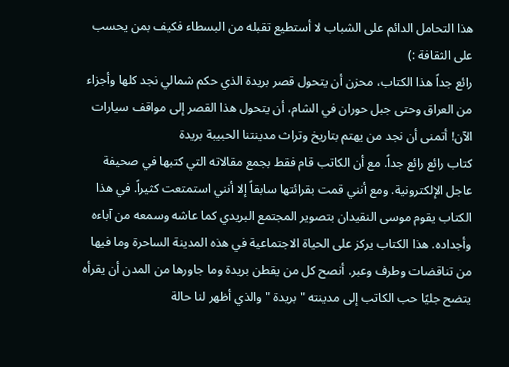هذا التحامل الدائم على الشباب لا أستطيع تقبله من البسطاء فكيف بمن يحسب على الثقافة :)
رائع جداً هذا الكتاب، محزن أن يتحول قصر بريدة الذي حكم شمالي نجد كلها وأجزاء من العراق وحتى جبل حوران في الشام، أن يتحول هذا القصر إلى مواقف سيارات الآن! أتمنى أن نجد من يهتم بتاريخ وتراث مدينتنا الحبيبة بريدة
كتاب رائع رائع جداً. مع أن الكاتب قام فقط بجمع مقالاته التي كتبها في صحيفة عاجل الإلكترونية. ومع أنني قمت بقرائتها سابقاً إلا أنني استمتعت كثيراً. في هذا الكتاب يقوم موسى النقيدان بتصوير المجتمع البريدي كما عاشه وسمعه من آباءه وأجداده. هذا الكتاب يركز على الحياة الاجتماعية في هذه المدينة الساحرة وما فيها من تناقضات وطرف وعبر. أنصح كل من يقطن بريدة وما جاورها من المدن أن يقرأه
يتضح جليًا حب الكاتب إلى مدينته " بريدة " والذي أظهر لنا حالة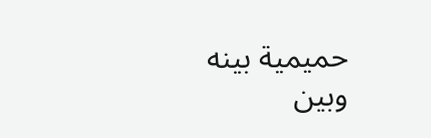حميمية بينه وبين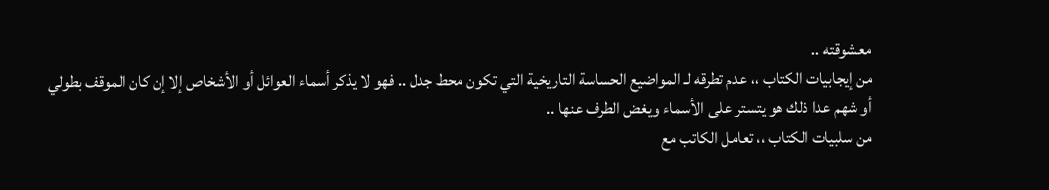معشوقته ..
من إيجابيات الكتاب ،، عدم تطرقه لـ المواضيع الحساسة التاريخية التي تكون محط جدل .. فهو لا يذكر أسماء العوائل أو الأشخاص إلا إن كان الموقف بطولي أو شهم عدا ذلك هو يتستر على الأسماء ويغض الطرف عنها ..
من سلبيات الكتاب ،، تعامل الكاتب مع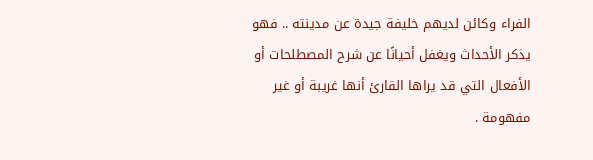الفراء وكائن لديهم خليفة جيدة عن مدينته .. فهو يذكر الأحداث ويغفل أحيانًا عن شرح المصطلحات أو الأفعال التي قد يراها القارئ أنها غريبة أو غير مفهومة .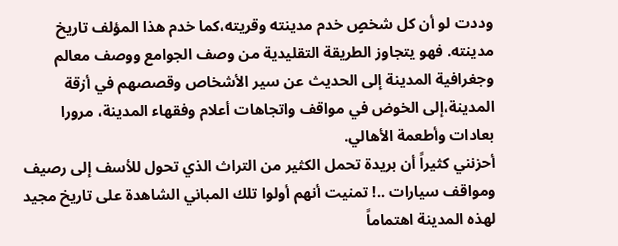وددت لو أن كل شخصٍ خدم مدينته وقريته،كما خدم هذا المؤلف تاريخ مدينته. فهو يتجاوز الطريقة التقليدية من وصف الجوامع ووصف معالم وجغرافية المدينة إلى الحديث عن سير الأشخاص وقصصهم في أزقة المدينة،إلى الخوض في مواقف واتجاهات أعلام وفقهاء المدينة، مرورا بعادات وأطعمة الأهالي.
أحزنني كثيراً أن بريدة تحمل الكثير من التراث الذي تحول للأسف إلى رصيف ومواقف سيارات ..! تمنيت أنهم أولوا تلك المباني الشاهدة على تاريخ مجيد لهذه المدينة اهتماماً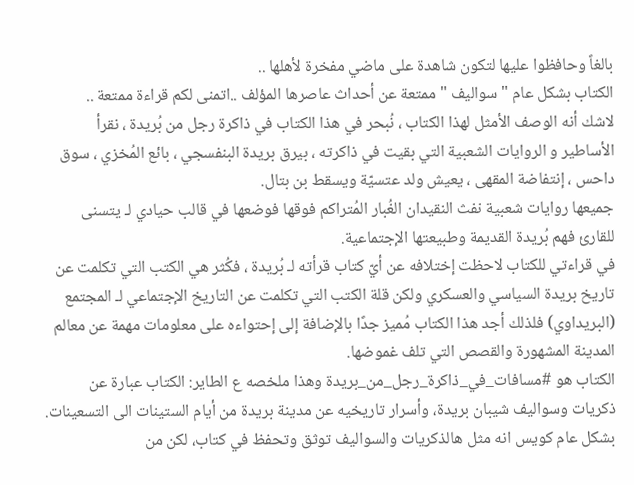بالغاً وحافظوا عليها لتكون شاهدة على ماضي مفخرة لأهلها ..
الكتاب بشكل عام " سواليف " ممتعة عن أحداث عاصرها المؤلف ..اتمنى لكم قراءة ممتعة ..
لاشك أنه الوصف الأمثل لهذا الكتاب ، نُبحر في هذا الكتاب في ذاكرة رجل من بُريدة ، نقرأ الأساطير و الروايات الشعبية التي بقيت في ذاكرته ، بيرق بريدة البنفسجي ، بائع المُخزي ، سوق داحس ، إنتفاضة المقهى ، يعيش ولد عتسيّة ويسقط بن بتال.
جميعها روايات شعبية نفث النقيدان الغُبار المُتراكم فوقها فوضعها في قالب حيادي لـ يتسنى للقارئ فهم بُريدة القديمة وطبيعتها الإجتماعية.
في قراءتي للكتاب لاحظت إختلافه عن أيّ كتاب قرأته لـ بُريدة ، فكُثر هي الكتب التي تكلمت عن تاريخ بريدة السياسي والعسكري ولكن قلة الكتب التي تكلمت عن التاريخ الإجتماعي لـ المجتمع (البريداوي) فلذلك أجد هذا الكتاب مُميز جدًا بالإضافة إلى إحتواءه على معلومات مهمة عن معالم المدينة المشهورة والقصص التي تلف غموضها.
الكتاب هو #مسافات_في_ذاكرة_رجل_من_بريدة وهذا ملخصه ع الطاير: الكتاب عبارة عن ذكريات وسواليف شيبان بريدة، وأسرار تاريخيه عن مدينة بريدة من أيام الستينات الى التسعينات. بشكل عام كويس انه مثل هالذكريات والسواليف توثق وتحفظ في كتاب، لكن من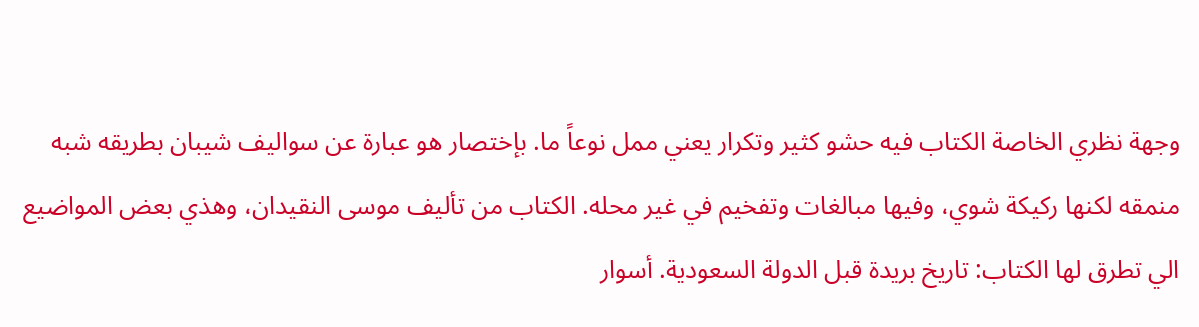وجهة نظري الخاصة الكتاب فيه حشو كثير وتكرار يعني ممل نوعاً ما. بإختصار هو عبارة عن سواليف شيبان بطريقه شبه منمقه لكنها ركيكة شوي، وفيها مبالغات وتفخيم في غير محله. الكتاب من تأليف موسى النقيدان، وهذي بعض المواضيع الي تطرق لها الكتاب: تاريخ بريدة قبل الدولة السعودية. أسوار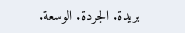بريدة. الجردة. الوسعة.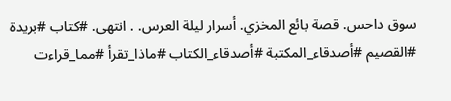سوق داحس. قصة بائع المخزي. أسرار ليلة العرس. . انتهى. #كتاب #بريدة #القصيم #أصدقاء_المكتبة #أصدقاء_الكتاب #ماذا_تقرأ #مما_قراءت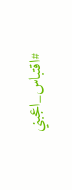#اقتباس_اعجبني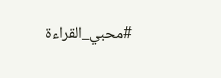#محبي_القراءة